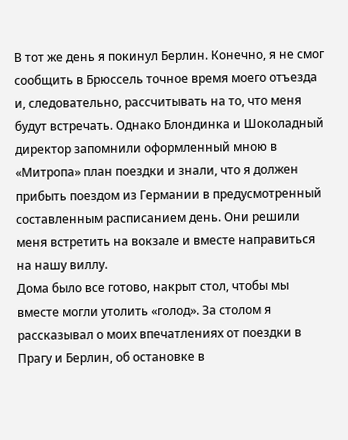В тот же день я покинул Берлин. Конечно, я не смог сообщить в Брюссель точное время моего отъезда и, следовательно, рассчитывать на то, что меня будут встречать. Однако Блондинка и Шоколадный директор запомнили оформленный мною в «Митропа» план поездки и знали, что я должен прибыть поездом из Германии в предусмотренный составленным расписанием день. Они решили меня встретить на вокзале и вместе направиться на нашу виллу.
Дома было все готово, накрыт стол, чтобы мы вместе могли утолить «голод». За столом я рассказывал о моих впечатлениях от поездки в Прагу и Берлин, об остановке в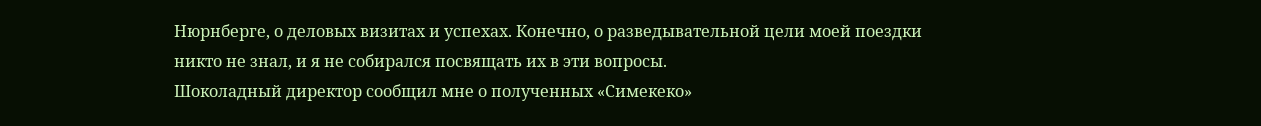Нюрнберге, о деловых визитах и успехах. Конечно, о разведывательной цели моей поездки никто не знал, и я не собирался посвящать их в эти вопросы.
Шоколадный директор сообщил мне о полученных «Симекеко»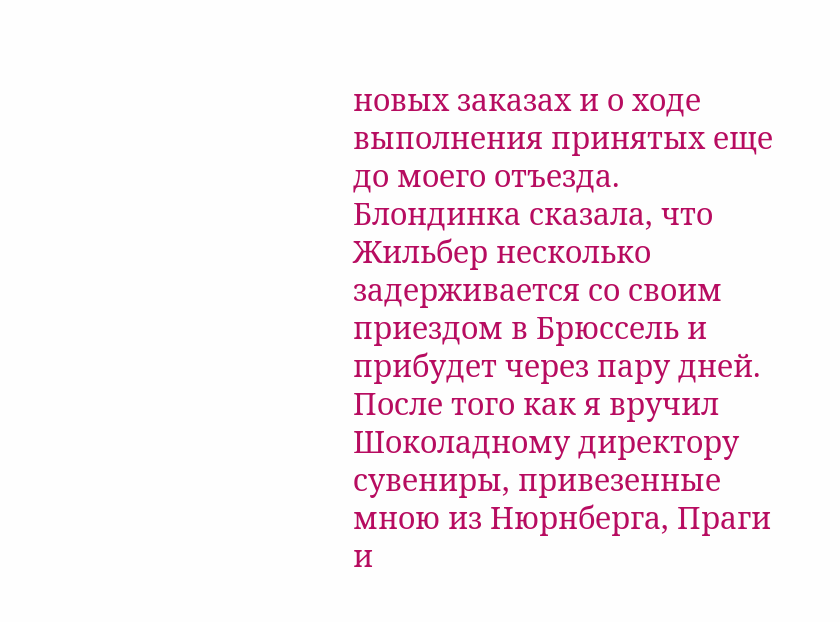новых заказах и о ходе выполнения принятых еще до моего отъезда.
Блондинка сказала, что Жильбер несколько задерживается со своим приездом в Брюссель и прибудет через пару дней.
После того как я вручил Шоколадному директору сувениры, привезенные мною из Нюрнберга, Праги и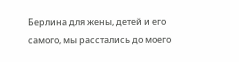Берлина для жены, детей и его самого, мы расстались до моего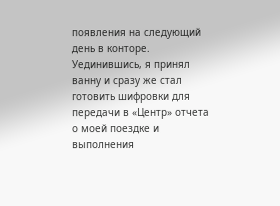появления на следующий день в конторе.
Уединившись, я принял ванну и сразу же стал готовить шифровки для передачи в «Центр» отчета о моей поездке и выполнения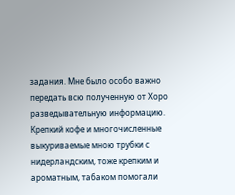задания. Мне было особо важно передать всю полученную от Хоро разведывательную информацию.
Крепкий кофе и многочисленные выкуриваемые мною трубки с нидерландским, тоже крепким и ароматным, табаком помогали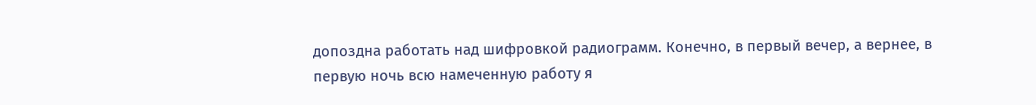допоздна работать над шифровкой радиограмм. Конечно, в первый вечер, а вернее, в первую ночь всю намеченную работу я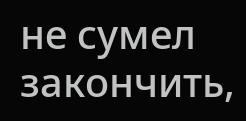не сумел закончить,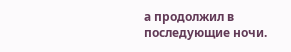а продолжил в последующие ночи.